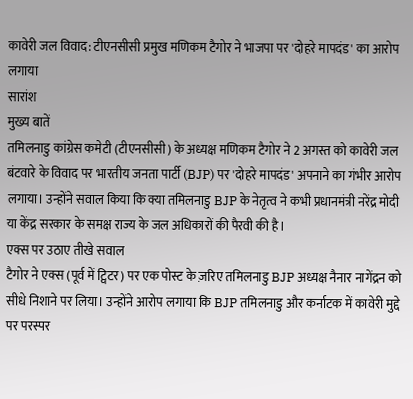कावेरी जल विवाद: टीएनसीसी प्रमुख मणिकम टैगोर ने भाजपा पर 'दोहरे मापदंड' का आरोप लगाया
सारांश
मुख्य बातें
तमिलनाडु कांग्रेस कमेटी (टीएनसीसी) के अध्यक्ष मणिकम टैगोर ने 2 अगस्त को कावेरी जल बंटवारे के विवाद पर भारतीय जनता पार्टी (BJP) पर 'दोहरे मापदंड' अपनाने का गंभीर आरोप लगाया। उन्होंने सवाल किया कि क्या तमिलनाडु BJP के नेतृत्व ने कभी प्रधानमंत्री नरेंद्र मोदी या केंद्र सरकार के समक्ष राज्य के जल अधिकारों की पैरवी की है।
एक्स पर उठाए तीखे सवाल
टैगोर ने एक्स (पूर्व में ट्विटर) पर एक पोस्ट के ज़रिए तमिलनाडु BJP अध्यक्ष नैनार नागेंद्रन को सीधे निशाने पर लिया। उन्होंने आरोप लगाया कि BJP तमिलनाडु और कर्नाटक में कावेरी मुद्दे पर परस्पर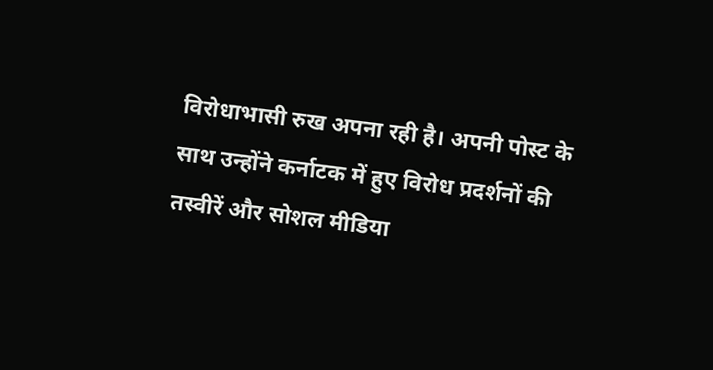विरोधाभासी रुख अपना रही है। अपनी पोस्ट के साथ उन्होंने कर्नाटक में हुए विरोध प्रदर्शनों की तस्वीरें और सोशल मीडिया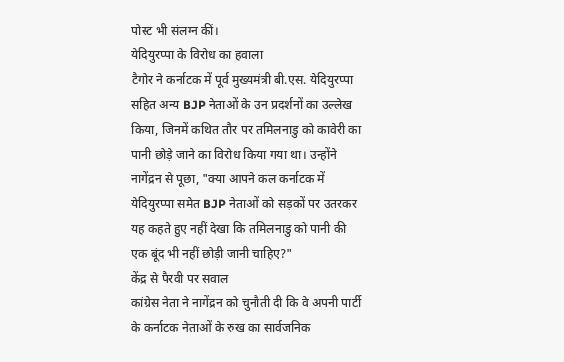पोस्ट भी संलग्न कीं।
येदियुरप्पा के विरोध का हवाला
टैगोर ने कर्नाटक में पूर्व मुख्यमंत्री बी.एस. येदियुरप्पा सहित अन्य BJP नेताओं के उन प्रदर्शनों का उल्लेख किया, जिनमें कथित तौर पर तमिलनाडु को कावेरी का पानी छोड़े जाने का विरोध किया गया था। उन्होंने नागेंद्रन से पूछा, "क्या आपने कल कर्नाटक में येदियुरप्पा समेत BJP नेताओं को सड़कों पर उतरकर यह कहते हुए नहीं देखा कि तमिलनाडु को पानी की एक बूंद भी नहीं छोड़ी जानी चाहिए?"
केंद्र से पैरवी पर सवाल
कांग्रेस नेता ने नागेंद्रन को चुनौती दी कि वे अपनी पार्टी के कर्नाटक नेताओं के रुख का सार्वजनिक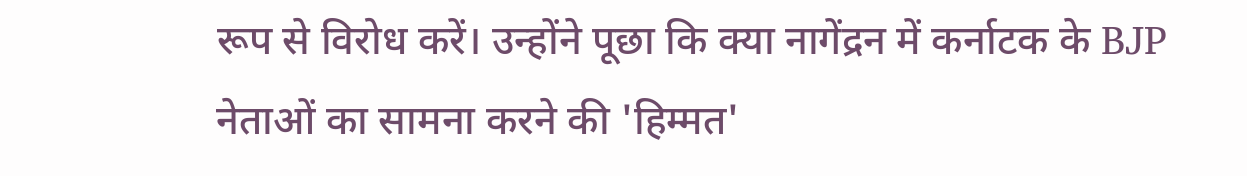रूप से विरोध करें। उन्होंने पूछा कि क्या नागेंद्रन में कर्नाटक के BJP नेताओं का सामना करने की 'हिम्मत'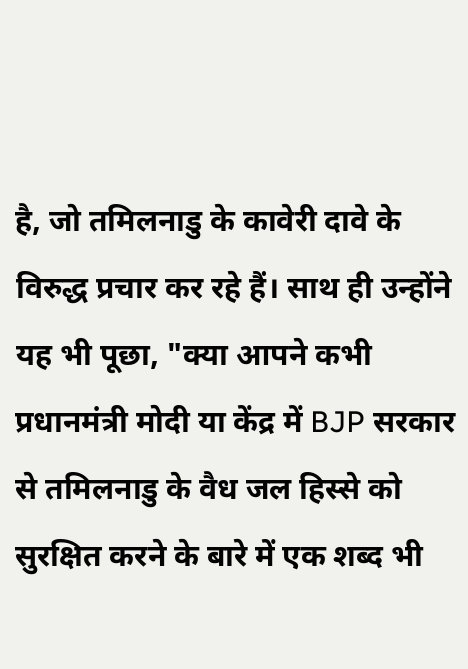है, जो तमिलनाडु के कावेरी दावे के विरुद्ध प्रचार कर रहे हैं। साथ ही उन्होंने यह भी पूछा, "क्या आपने कभी प्रधानमंत्री मोदी या केंद्र में BJP सरकार से तमिलनाडु के वैध जल हिस्से को सुरक्षित करने के बारे में एक शब्द भी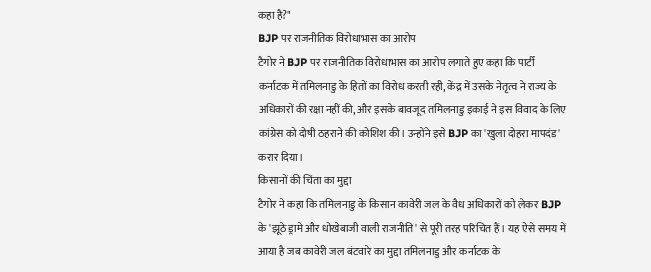कहा है?"
BJP पर राजनीतिक विरोधाभास का आरोप
टैगोर ने BJP पर राजनीतिक विरोधाभास का आरोप लगाते हुए कहा कि पार्टी कर्नाटक में तमिलनाडु के हितों का विरोध करती रही, केंद्र में उसके नेतृत्व ने राज्य के अधिकारों की रक्षा नहीं की, और इसके बावजूद तमिलनाडु इकाई ने इस विवाद के लिए कांग्रेस को दोषी ठहराने की कोशिश की। उन्होंने इसे BJP का 'खुला दोहरा मापदंड' करार दिया।
किसानों की चिंता का मुद्दा
टैगोर ने कहा कि तमिलनाडु के किसान कावेरी जल के वैध अधिकारों को लेकर BJP के 'झूठे ड्रामे और धोखेबाजी वाली राजनीति' से पूरी तरह परिचित हैं। यह ऐसे समय में आया है जब कावेरी जल बंटवारे का मुद्दा तमिलनाडु और कर्नाटक के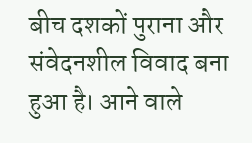बीच दशकों पुराना और संवेदनशील विवाद बना हुआ है। आने वाले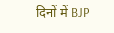दिनों में BJP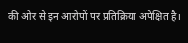की ओर से इन आरोपों पर प्रतिक्रिया अपेक्षित है।